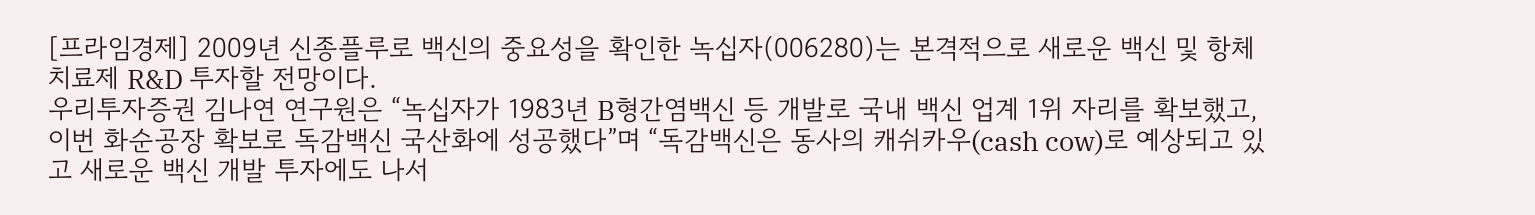[프라임경제] 2009년 신종플루로 백신의 중요성을 확인한 녹십자(006280)는 본격적으로 새로운 백신 및 항체치료제 R&D 투자할 전망이다.
우리투자증권 김나연 연구원은 “녹십자가 1983년 B형간염백신 등 개발로 국내 백신 업계 1위 자리를 확보했고, 이번 화순공장 확보로 독감백신 국산화에 성공했다”며 “독감백신은 동사의 캐쉬카우(cash cow)로 예상되고 있고 새로운 백신 개발 투자에도 나서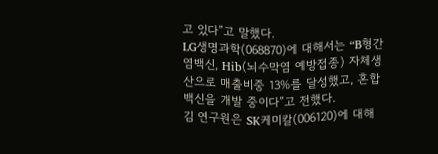고 있다”고 말했다.
LG생명과학(068870)에 대해서는 “B형간염백신, Hib(뇌수막염 예방접종) 자체생산으로 매출비중 13%를 달성했고, 혼합백신을 개발 중이다”고 전했다.
김 연구원은 SK케미칼(006120)에 대해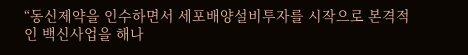“동신제약을 인수하면서 세포배양설비투자를 시작으로 본격적인 백신사업을 해나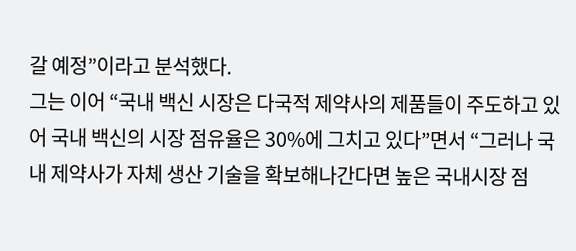갈 예정”이라고 분석했다.
그는 이어 “국내 백신 시장은 다국적 제약사의 제품들이 주도하고 있어 국내 백신의 시장 점유율은 30%에 그치고 있다”면서 “그러나 국내 제약사가 자체 생산 기술을 확보해나간다면 높은 국내시장 점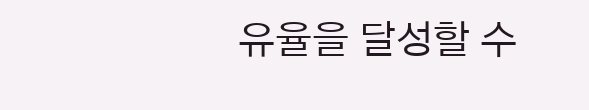유율을 달성할 수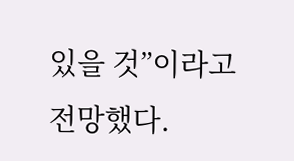있을 것”이라고 전망했다.